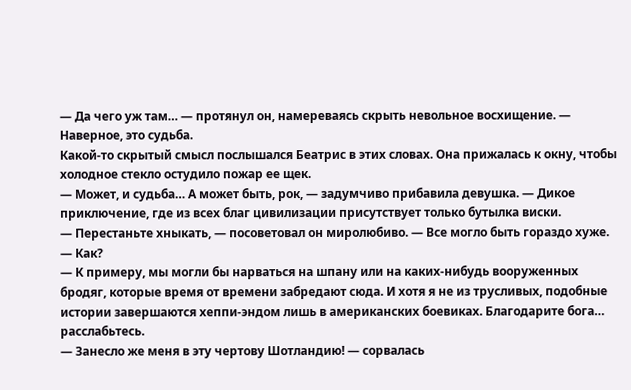— Да чего уж там… — протянул он, намереваясь скрыть невольное восхищение. — Наверное, это судьба.
Какой-то скрытый смысл послышался Беатрис в этих словах. Она прижалась к окну, чтобы холодное стекло остудило пожар ее щек.
— Может, и судьба… А может быть, рок, — задумчиво прибавила девушка. — Дикое приключение, где из всех благ цивилизации присутствует только бутылка виски.
— Перестаньте хныкать, — посоветовал он миролюбиво. — Все могло быть гораздо хуже.
— Как?
— К примеру, мы могли бы нарваться на шпану или на каких-нибудь вооруженных бродяг, которые время от времени забредают сюда. И хотя я не из трусливых, подобные истории завершаются хеппи-эндом лишь в американских боевиках. Благодарите бога… расслабьтесь.
— Занесло же меня в эту чертову Шотландию! — сорвалась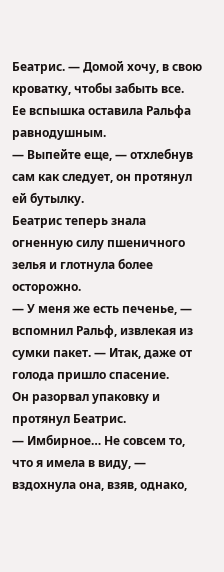Беатрис. — Домой хочу, в свою кроватку, чтобы забыть все.
Ее вспышка оставила Ральфа равнодушным.
— Выпейте еще, — отхлебнув сам как следует, он протянул ей бутылку.
Беатрис теперь знала огненную силу пшеничного зелья и глотнула более осторожно.
— У меня же есть печенье, — вспомнил Ральф, извлекая из сумки пакет. — Итак, даже от голода пришло спасение.
Он разорвал упаковку и протянул Беатрис.
— Имбирное… Не совсем то, что я имела в виду, — вздохнула она, взяв, однако,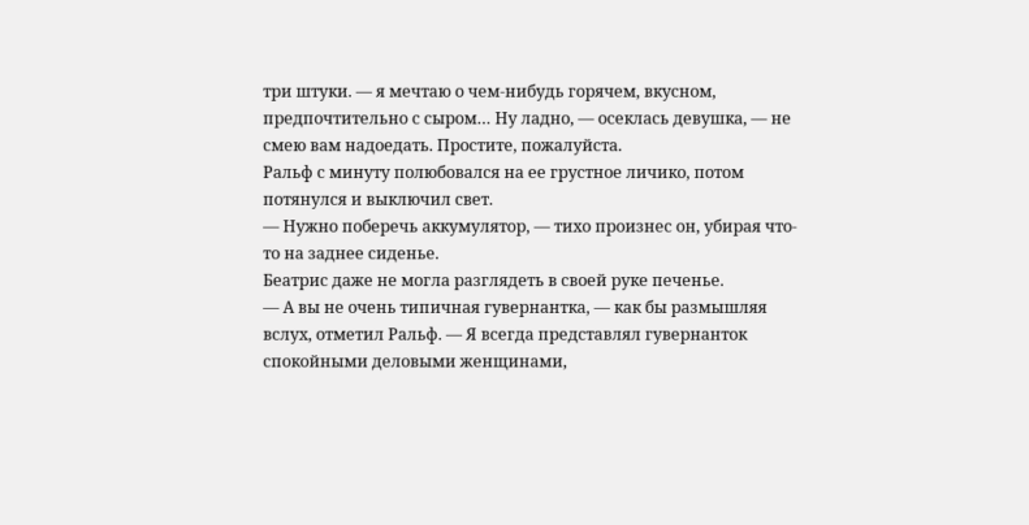три штуки. — я мечтаю о чем-нибудь горячем, вкусном, предпочтительно с сыром… Ну ладно, — осеклась девушка, — не смею вам надоедать. Простите, пожалуйста.
Ральф с минуту полюбовался на ее грустное личико, потом потянулся и выключил свет.
— Нужно поберечь аккумулятор, — тихо произнес он, убирая что-то на заднее сиденье.
Беатрис даже не могла разглядеть в своей руке печенье.
— А вы не очень типичная гувернантка, — как бы размышляя вслух, отметил Ральф. — Я всегда представлял гувернанток спокойными деловыми женщинами,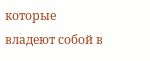которые владеют собой в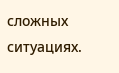сложных ситуациях.